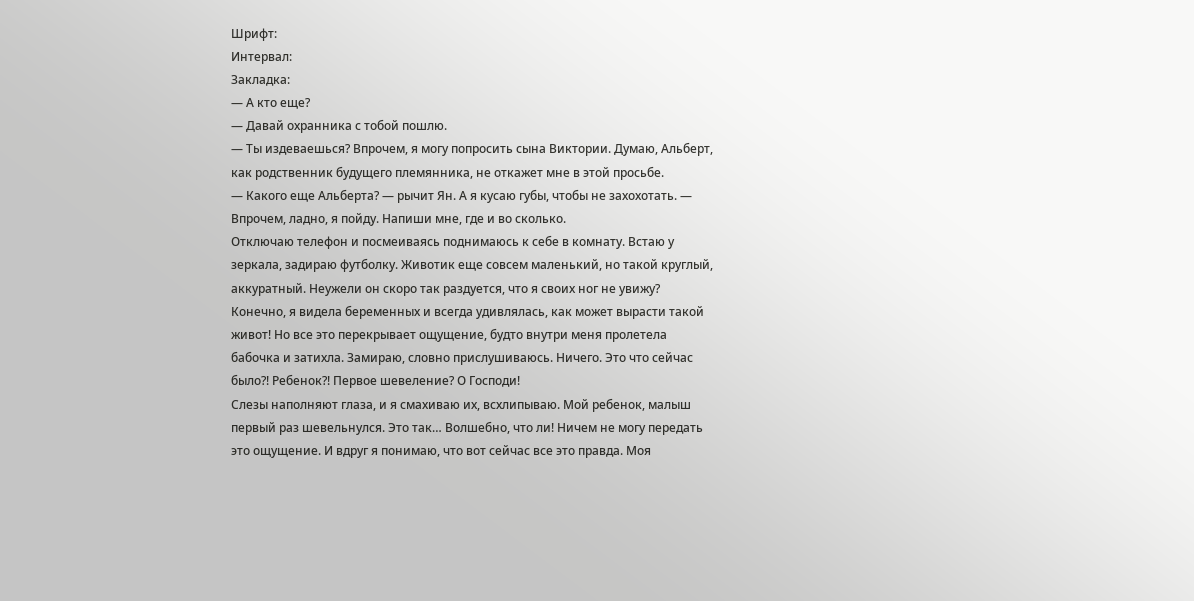Шрифт:
Интервал:
Закладка:
— А кто еще?
— Давай охранника с тобой пошлю.
— Ты издеваешься? Впрочем, я могу попросить сына Виктории. Думаю, Альберт, как родственник будущего племянника, не откажет мне в этой просьбе.
— Какого еще Альберта? — рычит Ян. А я кусаю губы, чтобы не захохотать. — Впрочем, ладно, я пойду. Напиши мне, где и во сколько.
Отключаю телефон и посмеиваясь поднимаюсь к себе в комнату. Встаю у зеркала, задираю футболку. Животик еще совсем маленький, но такой круглый, аккуратный. Неужели он скоро так раздуется, что я своих ног не увижу? Конечно, я видела беременных и всегда удивлялась, как может вырасти такой живот! Но все это перекрывает ощущение, будто внутри меня пролетела бабочка и затихла. Замираю, словно прислушиваюсь. Ничего. Это что сейчас было?! Ребенок?! Первое шевеление? О Господи!
Слезы наполняют глаза, и я смахиваю их, всхлипываю. Мой ребенок, малыш первый раз шевельнулся. Это так… Волшебно, что ли! Ничем не могу передать это ощущение. И вдруг я понимаю, что вот сейчас все это правда. Моя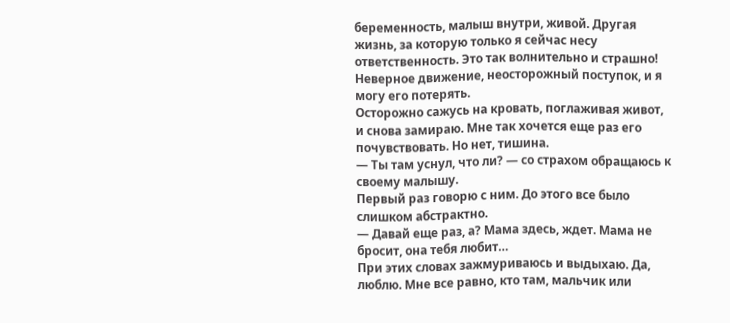беременность, малыш внутри, живой. Другая жизнь, за которую только я сейчас несу ответственность. Это так волнительно и страшно! Неверное движение, неосторожный поступок, и я могу его потерять.
Осторожно сажусь на кровать, поглаживая живот, и снова замираю. Мне так хочется еще раз его почувствовать. Но нет, тишина.
— Ты там уснул, что ли? — со страхом обращаюсь к своему малышу.
Первый раз говорю с ним. До этого все было слишком абстрактно.
— Давай еще раз, а? Мама здесь, ждет. Мама не бросит, она тебя любит…
При этих словах зажмуриваюсь и выдыхаю. Да, люблю. Мне все равно, кто там, мальчик или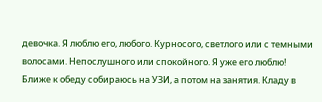девочка. Я люблю его, любого. Курносого, светлого или с темными волосами. Непослушного или спокойного. Я уже его люблю!
Ближе к обеду собираюсь на УЗИ, а потом на занятия. Кладу в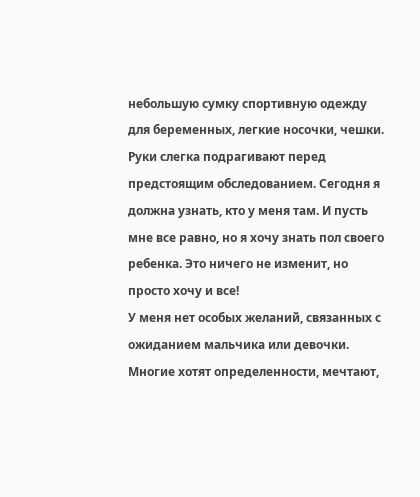небольшую сумку спортивную одежду для беременных, легкие носочки, чешки. Руки слегка подрагивают перед предстоящим обследованием. Сегодня я должна узнать, кто у меня там. И пусть мне все равно, но я хочу знать пол своего ребенка. Это ничего не изменит, но просто хочу и все!
У меня нет особых желаний, связанных с ожиданием мальчика или девочки. Многие хотят определенности, мечтают,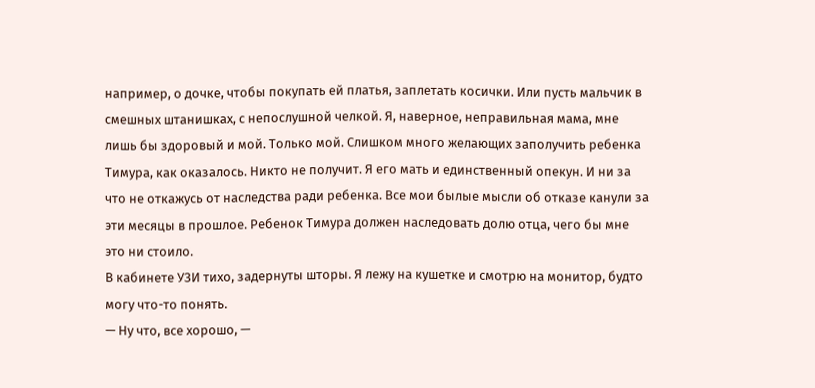например, о дочке, чтобы покупать ей платья, заплетать косички. Или пусть мальчик в смешных штанишках, с непослушной челкой. Я, наверное, неправильная мама, мне лишь бы здоровый и мой. Только мой. Слишком много желающих заполучить ребенка Тимура, как оказалось. Никто не получит. Я его мать и единственный опекун. И ни за что не откажусь от наследства ради ребенка. Все мои былые мысли об отказе канули за эти месяцы в прошлое. Ребенок Тимура должен наследовать долю отца, чего бы мне это ни стоило.
В кабинете УЗИ тихо, задернуты шторы. Я лежу на кушетке и смотрю на монитор, будто могу что-то понять.
— Ну что, все хорошо, —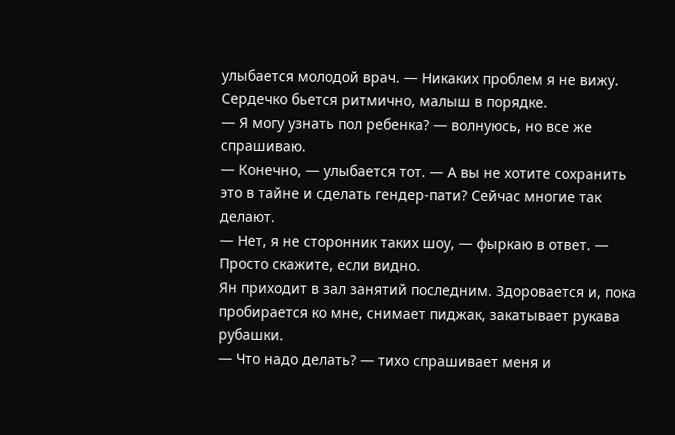улыбается молодой врач. — Никаких проблем я не вижу. Сердечко бьется ритмично, малыш в порядке.
— Я могу узнать пол ребенка? — волнуюсь, но все же спрашиваю.
— Конечно, — улыбается тот. — А вы не хотите сохранить это в тайне и сделать гендер-пати? Сейчас многие так делают.
— Нет, я не сторонник таких шоу, — фыркаю в ответ. — Просто скажите, если видно.
Ян приходит в зал занятий последним. Здоровается и, пока пробирается ко мне, снимает пиджак, закатывает рукава рубашки.
— Что надо делать? — тихо спрашивает меня и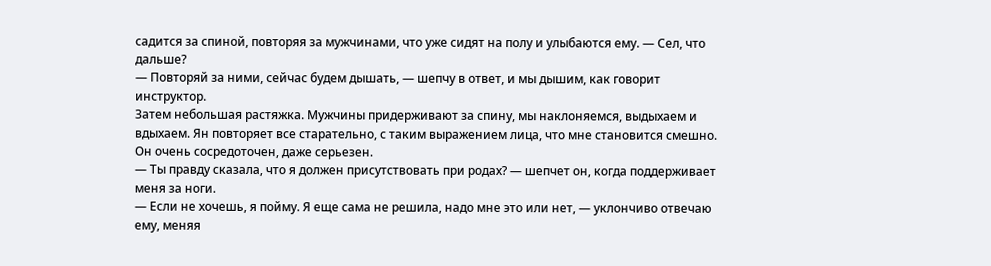садится за спиной, повторяя за мужчинами, что уже сидят на полу и улыбаются ему. — Сел, что дальше?
— Повторяй за ними, сейчас будем дышать, — шепчу в ответ, и мы дышим, как говорит инструктор.
Затем небольшая растяжка. Мужчины придерживают за спину, мы наклоняемся, выдыхаем и вдыхаем. Ян повторяет все старательно, с таким выражением лица, что мне становится смешно. Он очень сосредоточен, даже серьезен.
— Ты правду сказала, что я должен присутствовать при родах? — шепчет он, когда поддерживает меня за ноги.
— Если не хочешь, я пойму. Я еще сама не решила, надо мне это или нет, — уклончиво отвечаю ему, меняя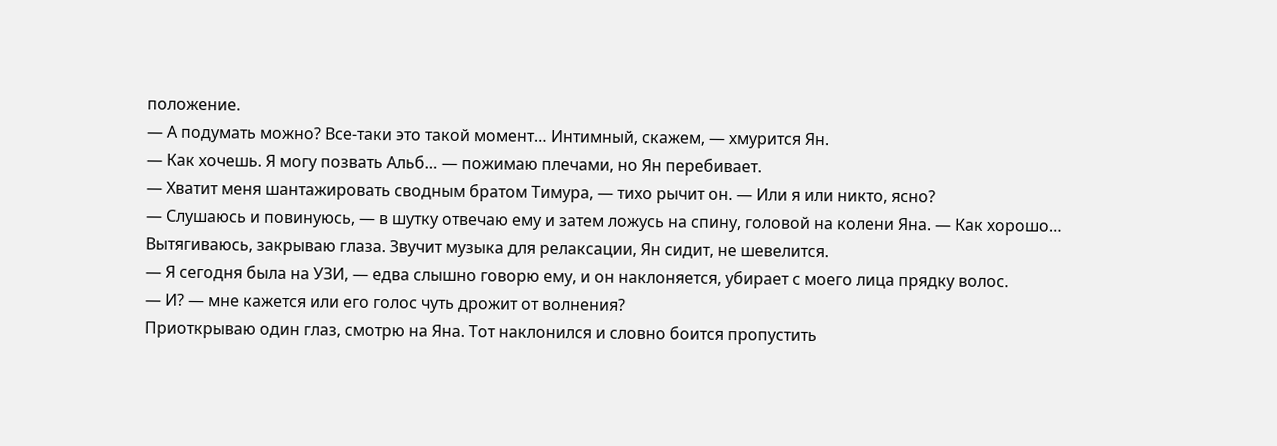положение.
— А подумать можно? Все-таки это такой момент… Интимный, скажем, — хмурится Ян.
— Как хочешь. Я могу позвать Альб… — пожимаю плечами, но Ян перебивает.
— Хватит меня шантажировать сводным братом Тимура, — тихо рычит он. — Или я или никто, ясно?
— Слушаюсь и повинуюсь, — в шутку отвечаю ему и затем ложусь на спину, головой на колени Яна. — Как хорошо…
Вытягиваюсь, закрываю глаза. Звучит музыка для релаксации, Ян сидит, не шевелится.
— Я сегодня была на УЗИ, — едва слышно говорю ему, и он наклоняется, убирает с моего лица прядку волос.
— И? — мне кажется или его голос чуть дрожит от волнения?
Приоткрываю один глаз, смотрю на Яна. Тот наклонился и словно боится пропустить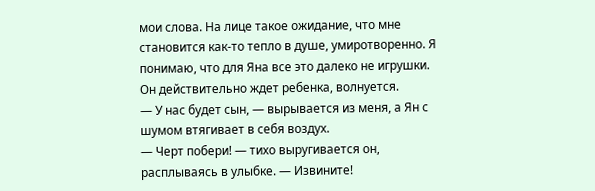мои слова. На лице такое ожидание, что мне становится как-то тепло в душе, умиротворенно. Я понимаю, что для Яна все это далеко не игрушки. Он действительно ждет ребенка, волнуется.
— У нас будет сын, — вырывается из меня, а Ян с шумом втягивает в себя воздух.
— Черт побери! — тихо выругивается он, расплываясь в улыбке. — Извините!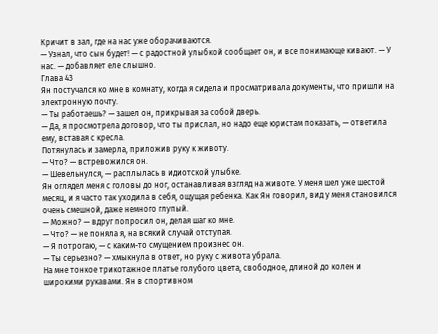Кричит в зал, где на нас уже оборачиваются.
— Узнал, что сын будет! — с радостной улыбкой сообщает он, и все понимающе кивают. — У нас. — добавляет еле слышно.
Глава 43
Ян постучался ко мне в комнату, когда я сидела и просматривала документы, что пришли на электронную почту.
— Ты работаешь? — зашел он, прикрывая за собой дверь.
— Да, я просмотрела договор, что ты прислал, но надо еще юристам показать, — ответила ему, вставая с кресла.
Потянулась и замерла, приложив руку к животу.
— Что? — встревожился он.
— Шевельнулся, — расплылась в идиотской улыбке.
Ян оглядел меня с головы до ног, останавливая взгляд на животе. У меня шел уже шестой месяц, и я часто так уходила в себя, ощущая ребенка. Как Ян говорил, вид у меня становился очень смешной, даже немного глупый.
— Можно? — вдруг попросил он, делая шаг ко мне.
— Что? — не поняла я, на всякий случай отступая.
— Я потрогаю, — с каким-то смущением произнес он.
— Ты серьезно? — хмыкнула в ответ, но руку с живота убрала.
На мне тонкое трикотажное платье голубого цвета, свободное, длиной до колен и широкими рукавами. Ян в спортивном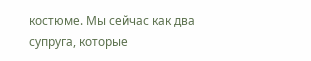костюме. Мы сейчас как два супруга, которые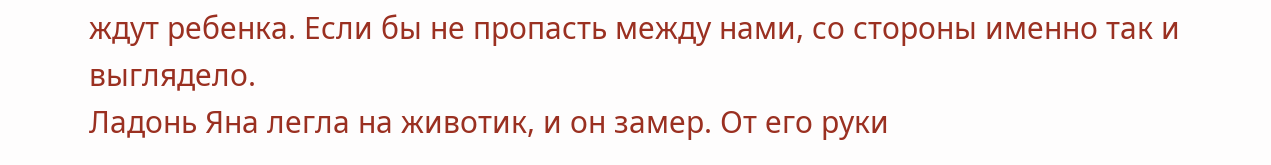ждут ребенка. Если бы не пропасть между нами, со стороны именно так и выглядело.
Ладонь Яна легла на животик, и он замер. От его руки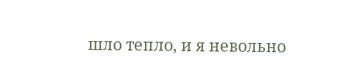шло тепло, и я невольно